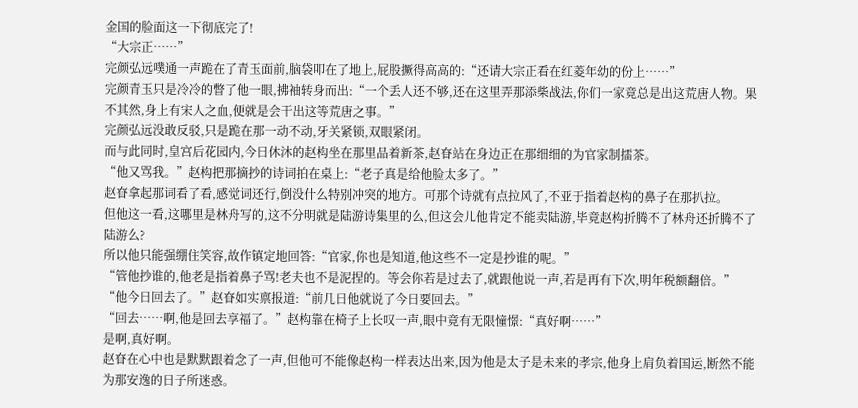金国的脸面这一下彻底完了!
“大宗正……”
完颜弘远噗通一声跪在了青玉面前,脑袋叩在了地上,屁股撅得高高的:“还请大宗正看在红菱年幼的份上……”
完颜青玉只是冷冷的瞥了他一眼,拂袖转身而出:“一个丢人还不够,还在这里弄那添柴战法,你们一家竟总是出这荒唐人物。果不其然,身上有宋人之血,便就是会干出这等荒唐之事。”
完颜弘远没敢反驳,只是跪在那一动不动,牙关紧锁,双眼紧闭。
而与此同时,皇宫后花园内,今日休沐的赵构坐在那里品着新茶,赵眘站在身边正在那细细的为官家制擂茶。
“他又骂我。”赵构把那摘抄的诗词拍在桌上:“老子真是给他脸太多了。”
赵眘拿起那词看了看,感觉词还行,倒没什么特别冲突的地方。可那个诗就有点拉风了,不亚于指着赵构的鼻子在那扒拉。
但他这一看,这哪里是林舟写的,这不分明就是陆游诗集里的么,但这会儿他肯定不能卖陆游,毕竟赵构折腾不了林舟还折腾不了陆游么?
所以他只能强绷住笑容,故作镇定地回答:“官家,你也是知道,他这些不一定是抄谁的呢。”
“管他抄谁的,他老是指着鼻子骂!老夫也不是泥捏的。等会你若是过去了,就跟他说一声,若是再有下次,明年税额翻倍。”
“他今日回去了。”赵眘如实禀报道:“前几日他就说了今日要回去。”
“回去……啊,他是回去享福了。”赵构靠在椅子上长叹一声,眼中竟有无限憧憬:“真好啊……”
是啊,真好啊。
赵眘在心中也是默默跟着念了一声,但他可不能像赵构一样表达出来,因为他是太子是未来的孝宗,他身上肩负着国运,断然不能为那安逸的日子所迷惑。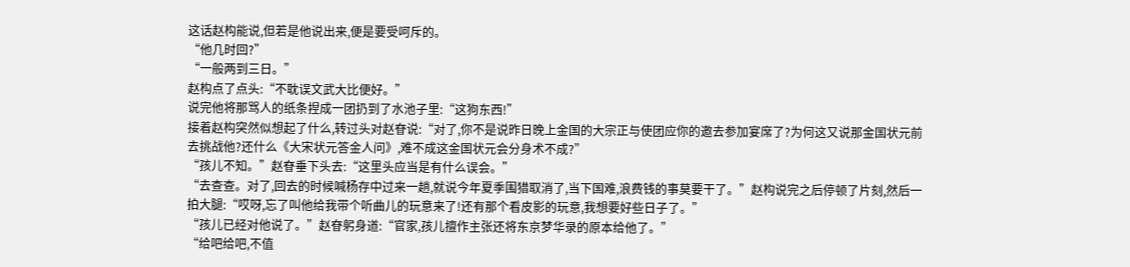这话赵构能说,但若是他说出来,便是要受呵斥的。
“他几时回?”
“一般两到三日。”
赵构点了点头:“不耽误文武大比便好。”
说完他将那骂人的纸条捏成一团扔到了水池子里:“这狗东西!”
接着赵构突然似想起了什么,转过头对赵眘说:“对了,你不是说昨日晚上金国的大宗正与使团应你的邀去参加宴席了?为何这又说那金国状元前去挑战他?还什么《大宋状元答金人问》,难不成这金国状元会分身术不成?”
“孩儿不知。”赵眘垂下头去:“这里头应当是有什么误会。”
“去查查。对了,回去的时候喊杨存中过来一趟,就说今年夏季围猎取消了,当下国难,浪费钱的事莫要干了。”赵构说完之后停顿了片刻,然后一拍大腿:“哎呀,忘了叫他给我带个听曲儿的玩意来了!还有那个看皮影的玩意,我想要好些日子了。”
“孩儿已经对他说了。”赵眘躬身道:“官家,孩儿擅作主张还将东京梦华录的原本给他了。”
“给吧给吧,不值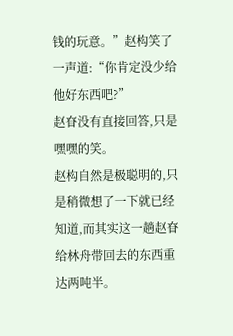钱的玩意。”赵构笑了一声道:“你肯定没少给他好东西吧?”
赵眘没有直接回答,只是嘿嘿的笑。
赵构自然是极聪明的,只是稍微想了一下就已经知道,而其实这一趟赵眘给林舟带回去的东西重达两吨半。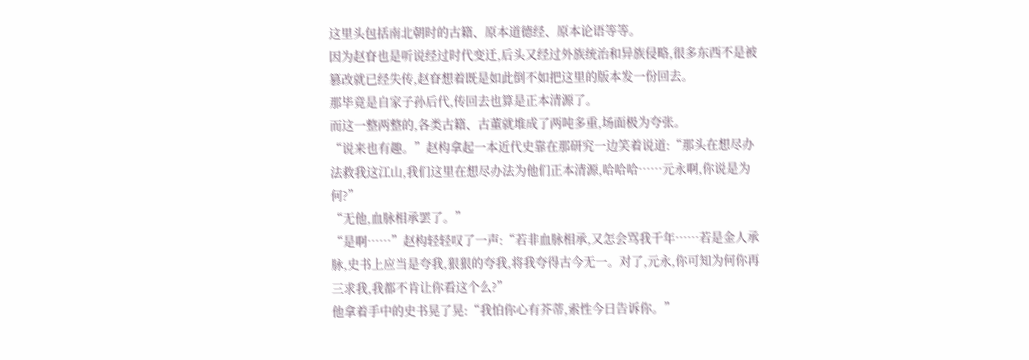这里头包括南北朝时的古籍、原本道德经、原本论语等等。
因为赵眘也是听说经过时代变迁,后头又经过外族统治和异族侵略,很多东西不是被篡改就已经失传,赵眘想着既是如此倒不如把这里的版本发一份回去。
那毕竟是自家子孙后代,传回去也算是正本清源了。
而这一整两整的,各类古籍、古董就堆成了两吨多重,场面极为夸张。
“说来也有趣。”赵构拿起一本近代史靠在那研究一边笑着说道:“那头在想尽办法救我这江山,我们这里在想尽办法为他们正本清源,哈哈哈……元永啊,你说是为何?”
“无他,血脉相承罢了。”
“是啊……”赵构轻轻叹了一声:“若非血脉相承,又怎会骂我千年……若是金人承脉,史书上应当是夸我,狠狠的夸我,将我夸得古今无一。对了,元永,你可知为何你再三求我,我都不肯让你看这个么?”
他拿着手中的史书晃了晃:“我怕你心有芥蒂,索性今日告诉你。”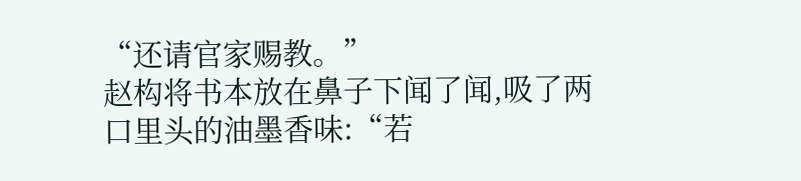“还请官家赐教。”
赵构将书本放在鼻子下闻了闻,吸了两口里头的油墨香味:“若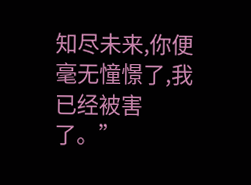知尽未来,你便毫无憧憬了,我已经被害了。”